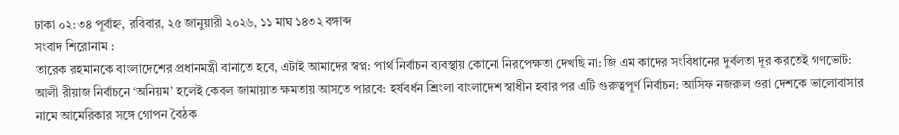ঢাকা ০২:৩৪ পূর্বাহ্ন, রবিবার, ২৫ জানুয়ারী ২০২৬, ১১ মাঘ ১৪৩২ বঙ্গাব্দ
সংবাদ শিরোনাম :
তারেক রহমানকে বাংলাদেশের প্রধানমন্ত্রী বানাতে হবে, এটাই আমাদের স্বপ্ন: পার্থ নির্বাচন ব্যবস্থায় কোনো নিরপেক্ষতা দেখছি না: জি এম কাদের সংবিধানের দুর্বলতা দূর করতেই গণভোট: আলী রীয়াজ নির্বাচনে ‘অনিয়ম’ হলেই কেবল জামায়াত ক্ষমতায় আসতে পারবে: হর্ষবর্ধন শ্রিংলা বাংলাদেশ স্বাধীন হবার পর এটি গুরুত্বপূর্ণ নির্বাচন: আসিফ নজরুল ওরা দেশকে ভালোবাসার নামে আমেরিকার সঙ্গে গোপন বৈঠক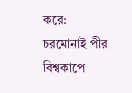করে: চরমোনাই পীর বিশ্বকাপে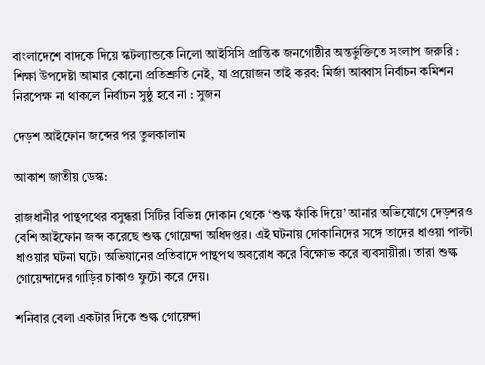বাংলাদেশে বাদকে দিয়ে স্কটল্যান্ডকে নিলো আইসিসি প্রান্তিক জনগোষ্ঠীর অন্তর্ভুক্তিতে সংলাপ জরুরি : শিক্ষা উপদেষ্টা আমার কোনো প্রতিশ্রুতি নেই, যা প্রয়োজন তাই করব: মির্জা আব্বাস নির্বাচন কমিশন নিরপেক্ষ না থাকলে নির্বাচন সুষ্ঠু হবে না : সুজন

দেড়শ আইফোন জব্দের পর তুলকালাম

আকাশ জাতীয় ডেস্ক:

রাজধানীর পান্থপথের বসুন্ধরা সিটির বিভিন্ন দোকান থেকে ‘শুল্ক ফাঁকি দিয়ে’ আনার অভিযোগে দেড়শরও বেশি আইফোন জব্দ করেছে শুল্ক গোয়েন্দা অধিদপ্তর। এই ঘটনায় দোকানিদের সঙ্গে তাদের ধাওয়া পাল্টা ধাওয়ার ঘটনা ঘটে। অভিযানের প্রতিবাদে পান্থপথ অবরোধ করে বিক্ষোভ করে ব্যবসায়ীরা। তারা শুল্ক গোয়েন্দাদের গাড়ির চাকাও ফুটো করে দেয়।

শনিবার বেলা একটার দিকে শুল্ক গোয়েন্দা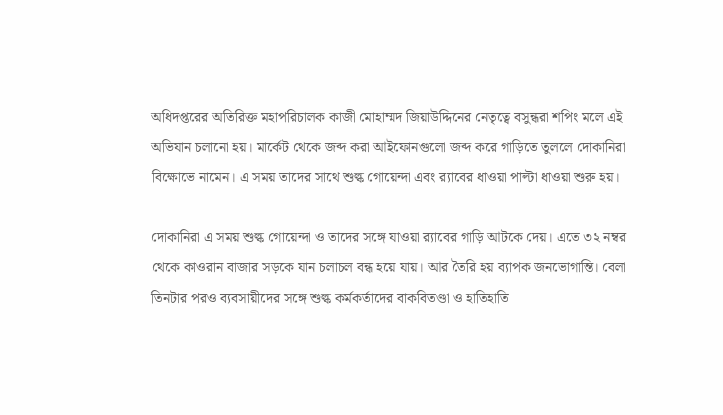অধিদপ্তরের অতিরিক্ত মহাপরিচালক কাজী মোহাম্মদ জিয়াউদ্দিনের নেতৃত্বে বসুন্ধরা শপিং মলে এই অভিযান চলানো হয়। মার্কেট থেকে জব্দ করা আইফোনগুলো জব্দ করে গাড়িতে তুললে দোকানিরা বিক্ষোভে নামেন। এ সময় তাদের সাথে শুল্ক গোয়েন্দা এবং র‌্যাবের ধাওয়া পাল্টা ধাওয়া শুরু হয়।

দোকানিরা এ সময় শুল্ক গোয়েন্দা ও তাদের সঙ্গে যাওয়া র‌্যাবের গাড়ি আটকে দেয়। এতে ৩২ নম্বর থেকে কাওরান বাজার সড়কে যান চলাচল বন্ধ হয়ে যায়। আর তৈরি হয় ব্যাপক জনভোগান্তি। বেলা তিনটার পরও ব্যবসায়ীদের সঙ্গে শুল্ক কর্মকর্তাদের বাকবিতণ্ডা ও হাতিহাতি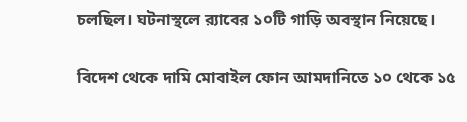চলছিল। ঘটনাস্থলে র‌্যাবের ১০টি গাড়ি অবস্থান নিয়েছে।

বিদেশ থেকে দামি মোবাইল ফোন আমদানিতে ১০ থেকে ১৫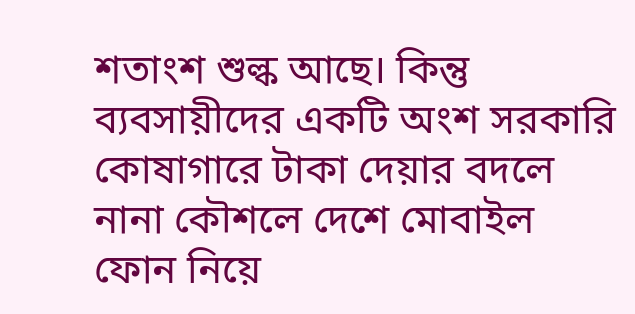শতাংশ শুল্ক আছে। কিন্তু ব্যবসায়ীদের একটি অংশ সরকারি কোষাগারে টাকা দেয়ার বদলে নানা কৌশলে দেশে মোবাইল ফোন নিয়ে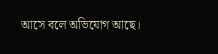আসে বলে অভিযোগ আছে।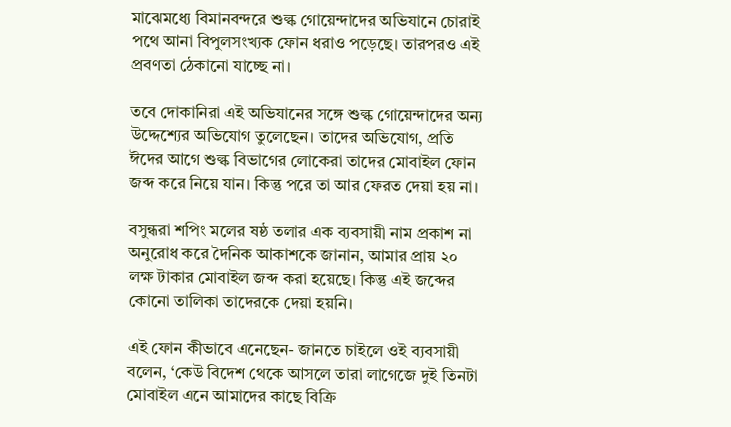মাঝেমধ্যে বিমানবন্দরে শুল্ক গোয়েন্দাদের অভিযানে চোরাই পথে আনা বিপুলসংখ্যক ফোন ধরাও পড়েছে। তারপরও এই প্রবণতা ঠেকানো যাচ্ছে না।

তবে দোকানিরা এই অভিযানের সঙ্গে শুল্ক গোয়েন্দাদের অন্য উদ্দেশ্যের অভিযোগ তুলেছেন। তাদের অভিযোগ, প্রতি ঈদের আগে শুল্ক বিভাগের লোকেরা তাদের মোবাইল ফোন জব্দ করে নিয়ে যান। কিন্তু পরে তা আর ফেরত দেয়া হয় না।

বসুন্ধরা শপিং মলের ষষ্ঠ তলার এক ব্যবসায়ী নাম প্রকাশ না অনুরোধ করে দৈনিক আকাশকে জানান, আমার প্রায় ২০ লক্ষ টাকার মোবাইল জব্দ করা হয়েছে। কিন্তু এই জব্দের কোনো তালিকা তাদেরকে দেয়া হয়নি।

এই ফোন কীভাবে এনেছেন- জানতে চাইলে ওই ব্যবসায়ী বলেন, ‘কেউ বিদেশ থেকে আসলে তারা লাগেজে দুই তিনটা মোবাইল এনে আমাদের কাছে বিক্রি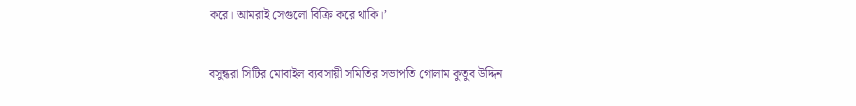করে। আমরাই সেগুলো বিক্রি করে থাকি।’

বসুন্ধরা সিটির মোবাইল ব্যবসায়ী সমিতির সভাপতি গোলাম কুতুব উদ্দিন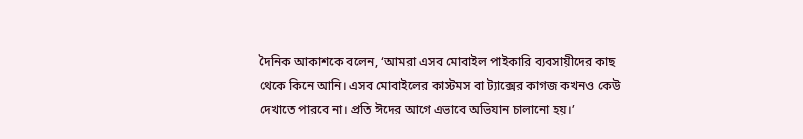দৈনিক আকাশকে বলেন, ‘আমরা এসব মোবাইল পাইকারি ব্যবসায়ীদের কাছ থেকে কিনে আনি। এসব মোবাইলের কাস্টমস বা ট্যাক্সের কাগজ কখনও কেউ দেখাতে পারবে না। প্রতি ঈদের আগে এভাবে অভিযান চালানো হয়।’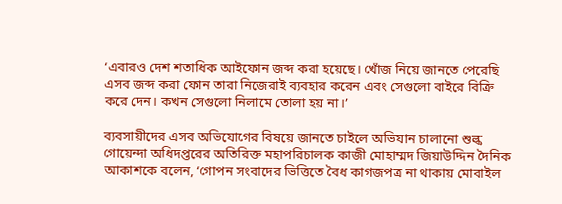‘এবারও দেশ শতাধিক আইফোন জব্দ করা হয়েছে। খোঁজ নিয়ে জানতে পেরেছি এসব জব্দ করা ফোন তারা নিজেরাই ব্যবহার করেন এবং সেগুলো বাইরে বিক্রি করে দেন। কখন সেগুলো নিলামে তোলা হয় না।’

ব্যবসায়ীদের এসব অভিযোগের বিষয়ে জানতে চাইলে অভিযান চালানো শুল্ক গোয়েন্দা অধিদপ্তরের অতিরিক্ত মহাপরিচালক কাজী মোহাম্মদ জিয়াউদ্দিন দৈনিক আকাশকে বলেন, ‘গোপন সংবাদের ভিত্তিতে বৈধ কাগজপত্র না থাকায় মোবাইল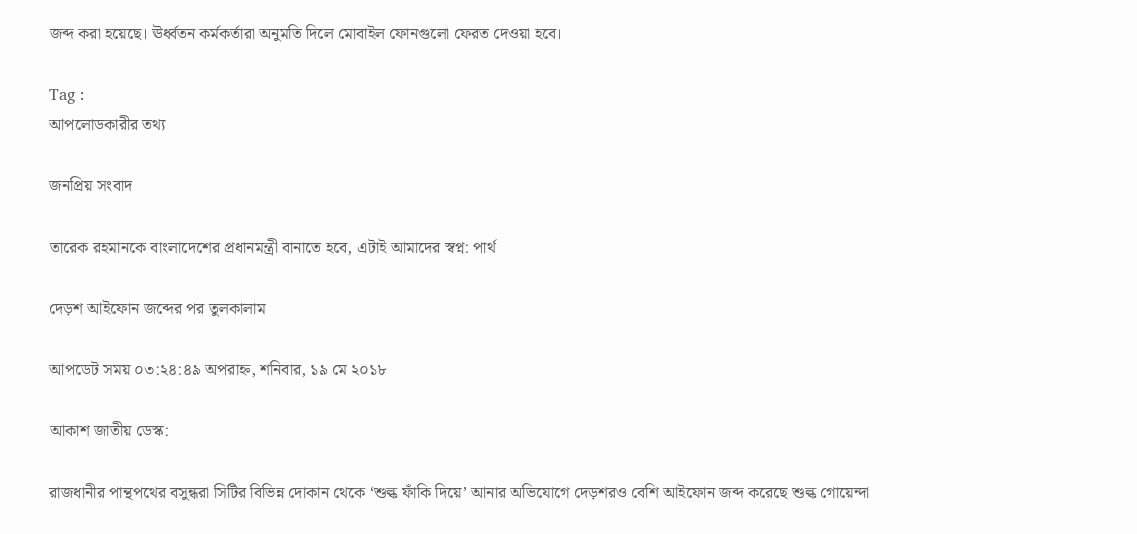জব্দ করা হয়েছে। ঊর্ধ্বতন কর্মকর্তারা অনুমতি দিলে মোবাইল ফোনগুলো ফেরত দেওয়া হবে।

Tag :
আপলোডকারীর তথ্য

জনপ্রিয় সংবাদ

তারেক রহমানকে বাংলাদেশের প্রধানমন্ত্রী বানাতে হবে, এটাই আমাদের স্বপ্ন: পার্থ

দেড়শ আইফোন জব্দের পর তুলকালাম

আপডেট সময় ০৩:২৪:৪৯ অপরাহ্ন, শনিবার, ১৯ মে ২০১৮

আকাশ জাতীয় ডেস্ক:

রাজধানীর পান্থপথের বসুন্ধরা সিটির বিভিন্ন দোকান থেকে ‘শুল্ক ফাঁকি দিয়ে’ আনার অভিযোগে দেড়শরও বেশি আইফোন জব্দ করেছে শুল্ক গোয়েন্দা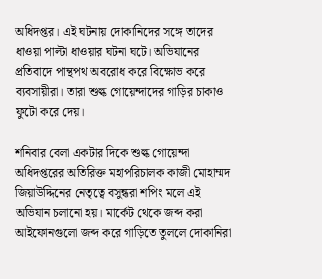অধিদপ্তর। এই ঘটনায় দোকানিদের সঙ্গে তাদের ধাওয়া পাল্টা ধাওয়ার ঘটনা ঘটে। অভিযানের প্রতিবাদে পান্থপথ অবরোধ করে বিক্ষোভ করে ব্যবসায়ীরা। তারা শুল্ক গোয়েন্দাদের গাড়ির চাকাও ফুটো করে দেয়।

শনিবার বেলা একটার দিকে শুল্ক গোয়েন্দা অধিদপ্তরের অতিরিক্ত মহাপরিচালক কাজী মোহাম্মদ জিয়াউদ্দিনের নেতৃত্বে বসুন্ধরা শপিং মলে এই অভিযান চলানো হয়। মার্কেট থেকে জব্দ করা আইফোনগুলো জব্দ করে গাড়িতে তুললে দোকানিরা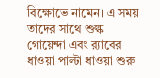বিক্ষোভে নামেন। এ সময় তাদের সাথে শুল্ক গোয়েন্দা এবং র‌্যাবের ধাওয়া পাল্টা ধাওয়া শুরু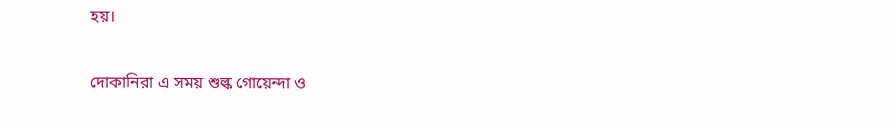হয়।

দোকানিরা এ সময় শুল্ক গোয়েন্দা ও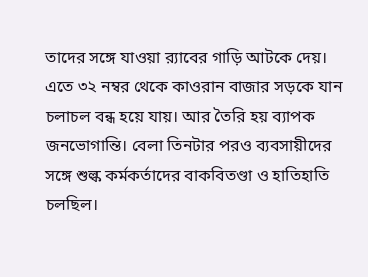তাদের সঙ্গে যাওয়া র‌্যাবের গাড়ি আটকে দেয়। এতে ৩২ নম্বর থেকে কাওরান বাজার সড়কে যান চলাচল বন্ধ হয়ে যায়। আর তৈরি হয় ব্যাপক জনভোগান্তি। বেলা তিনটার পরও ব্যবসায়ীদের সঙ্গে শুল্ক কর্মকর্তাদের বাকবিতণ্ডা ও হাতিহাতি চলছিল।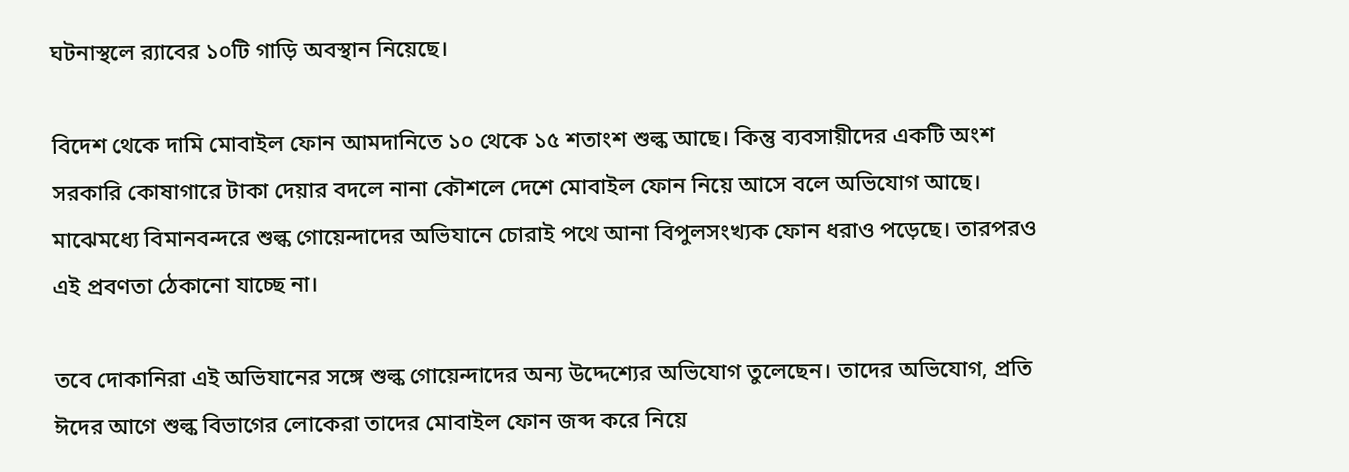ঘটনাস্থলে র‌্যাবের ১০টি গাড়ি অবস্থান নিয়েছে।

বিদেশ থেকে দামি মোবাইল ফোন আমদানিতে ১০ থেকে ১৫ শতাংশ শুল্ক আছে। কিন্তু ব্যবসায়ীদের একটি অংশ সরকারি কোষাগারে টাকা দেয়ার বদলে নানা কৌশলে দেশে মোবাইল ফোন নিয়ে আসে বলে অভিযোগ আছে। মাঝেমধ্যে বিমানবন্দরে শুল্ক গোয়েন্দাদের অভিযানে চোরাই পথে আনা বিপুলসংখ্যক ফোন ধরাও পড়েছে। তারপরও এই প্রবণতা ঠেকানো যাচ্ছে না।

তবে দোকানিরা এই অভিযানের সঙ্গে শুল্ক গোয়েন্দাদের অন্য উদ্দেশ্যের অভিযোগ তুলেছেন। তাদের অভিযোগ, প্রতি ঈদের আগে শুল্ক বিভাগের লোকেরা তাদের মোবাইল ফোন জব্দ করে নিয়ে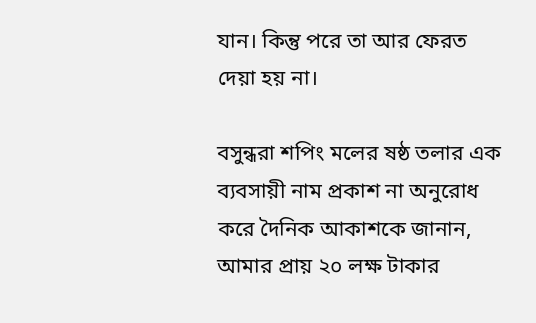যান। কিন্তু পরে তা আর ফেরত দেয়া হয় না।

বসুন্ধরা শপিং মলের ষষ্ঠ তলার এক ব্যবসায়ী নাম প্রকাশ না অনুরোধ করে দৈনিক আকাশকে জানান, আমার প্রায় ২০ লক্ষ টাকার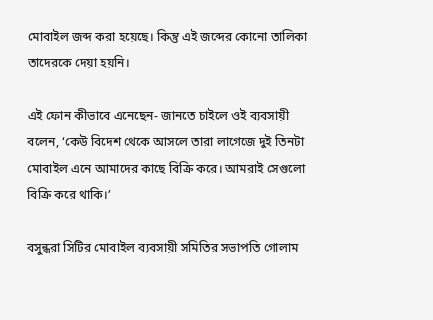মোবাইল জব্দ করা হয়েছে। কিন্তু এই জব্দের কোনো তালিকা তাদেরকে দেয়া হয়নি।

এই ফোন কীভাবে এনেছেন- জানতে চাইলে ওই ব্যবসায়ী বলেন, ‘কেউ বিদেশ থেকে আসলে তারা লাগেজে দুই তিনটা মোবাইল এনে আমাদের কাছে বিক্রি করে। আমরাই সেগুলো বিক্রি করে থাকি।’

বসুন্ধরা সিটির মোবাইল ব্যবসায়ী সমিতির সভাপতি গোলাম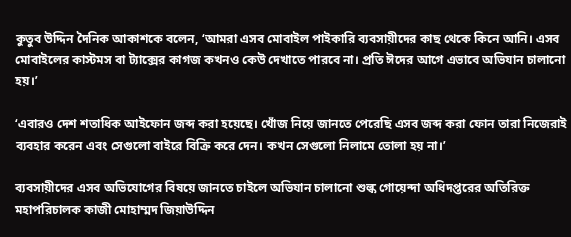কুতুব উদ্দিন দৈনিক আকাশকে বলেন, ‘আমরা এসব মোবাইল পাইকারি ব্যবসায়ীদের কাছ থেকে কিনে আনি। এসব মোবাইলের কাস্টমস বা ট্যাক্সের কাগজ কখনও কেউ দেখাতে পারবে না। প্রতি ঈদের আগে এভাবে অভিযান চালানো হয়।’

‘এবারও দেশ শতাধিক আইফোন জব্দ করা হয়েছে। খোঁজ নিয়ে জানতে পেরেছি এসব জব্দ করা ফোন তারা নিজেরাই ব্যবহার করেন এবং সেগুলো বাইরে বিক্রি করে দেন। কখন সেগুলো নিলামে তোলা হয় না।’

ব্যবসায়ীদের এসব অভিযোগের বিষয়ে জানতে চাইলে অভিযান চালানো শুল্ক গোয়েন্দা অধিদপ্তরের অতিরিক্ত মহাপরিচালক কাজী মোহাম্মদ জিয়াউদ্দিন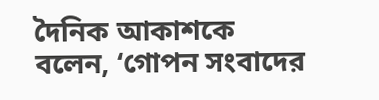দৈনিক আকাশকে বলেন, ‘গোপন সংবাদের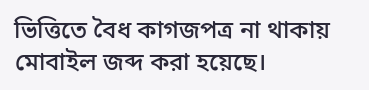ভিত্তিতে বৈধ কাগজপত্র না থাকায় মোবাইল জব্দ করা হয়েছে।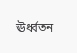ঊর্ধ্বতন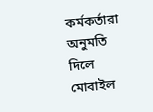কর্মকর্তারা অনুমতি দিলে মোবাইল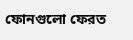ফোনগুলো ফেরত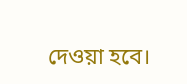দেওয়া হবে।